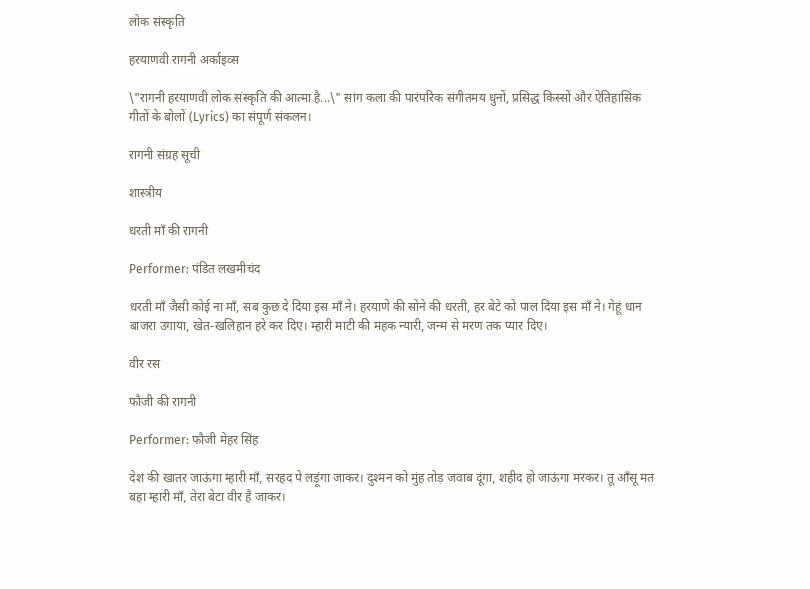लोक संस्कृति

हरयाणवी रागनी अर्काइव्स

\"रागनी हरयाणवी लोक संस्कृति की आत्मा है...\" सांग कला की पारंपरिक संगीतमय धुनों, प्रसिद्ध किस्सों और ऐतिहासिक गीतों के बोलों (Lyrics) का संपूर्ण संकलन।

रागनी संग्रह सूची

शास्त्रीय

धरती माँ की रागनी

Performer: पंडित लखमीचंद

धरती माँ जैसी कोई ना माँ, सब कुछ दे दिया इस माँ ने। हरयाणे की सोने की धरती, हर बेटे को पाल दिया इस माँ ने। गेहूं धान बाजरा उगाया, खेत-खलिहान हरे कर दिए। म्हारी माटी की महक न्यारी, जन्म से मरण तक प्यार दिए।

वीर रस

फौजी की रागनी

Performer: फौजी मेहर सिंह

देश की खातर जाऊंगा म्हारी माँ, सरहद पे लड़ूंगा जाकर। दुश्मन को मुंह तोड़ जवाब दूंगा, शहीद हो जाऊंगा मरकर। तू आँसू मत बहा म्हारी माँ, तेरा बेटा वीर है जाकर।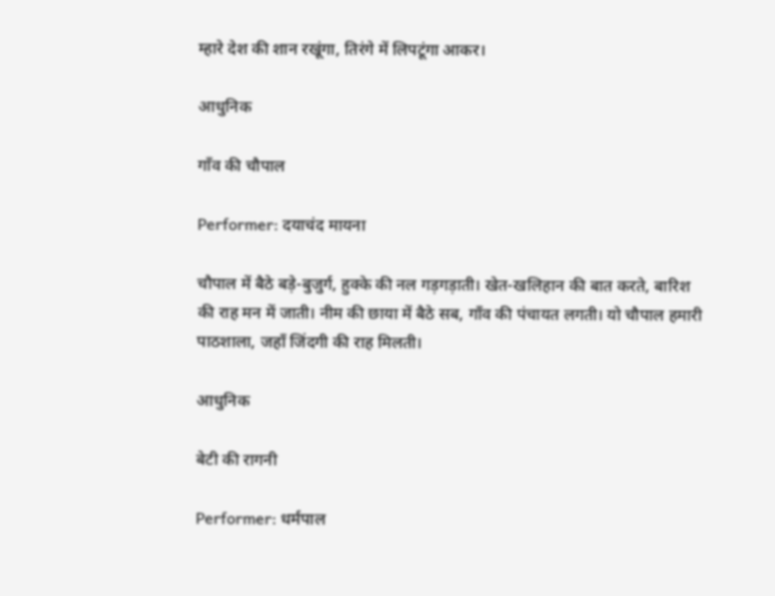म्हारे देश की शान रखूंगा, तिरंगे में लिपटूंगा आकर।

आधुनिक

गाँव की चौपाल

Performer: दयाचंद मायना

चौपाल में बैठे बड़े-बुजुर्ग, हुक्के की नल गड़गड़ाती। खेत-खलिहान की बात करते, बारिश की राह मन में जाती। नीम की छाया में बैठे सब, गाँव की पंचायत लगती। यो चौपाल हमारी पाठशाला, जहाँ जिंदगी की राह मिलती।

आधुनिक

बेटी की रागनी

Performer: धर्मपाल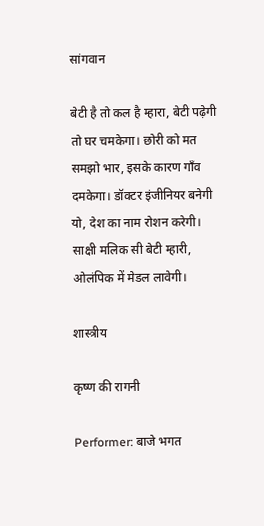सांगवान

बेटी है तो कल है म्हारा, बेटी पढ़ेगी तो घर चमकेगा। छोरी को मत समझो भार, इसके कारण गाँव दमकेगा। डॉक्टर इंजीनियर बनेगी यो, देश का नाम रोशन करेगी। साक्षी मलिक सी बेटी म्हारी, ओलंपिक में मेडल लावेगी।

शास्त्रीय

कृष्ण की रागनी

Performer: बाजे भगत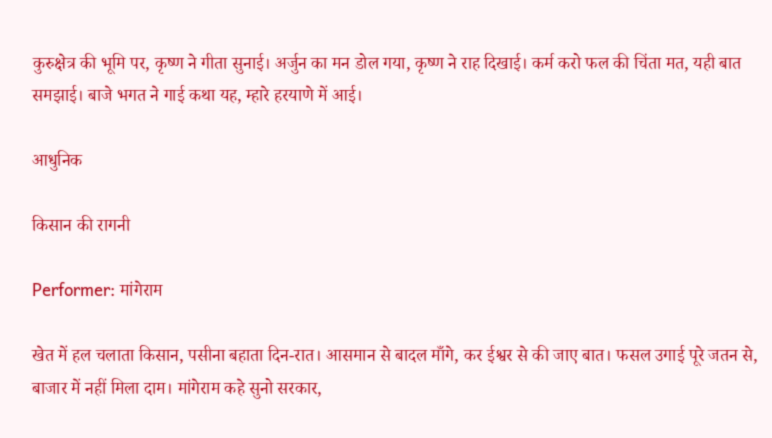कुरुक्षेत्र की भूमि पर, कृष्ण ने गीता सुनाई। अर्जुन का मन डोल गया, कृष्ण ने राह दिखाई। कर्म करो फल की चिंता मत, यही बात समझाई। बाजे भगत ने गाई कथा यह, म्हारे हरयाणे में आई।

आधुनिक

किसान की रागनी

Performer: मांगेराम

खेत में हल चलाता किसान, पसीना बहाता दिन-रात। आसमान से बादल माँगे, कर ईश्वर से की जाए बात। फसल उगाई पूरे जतन से, बाजार में नहीं मिला दाम। मांगेराम कहे सुनो सरकार,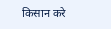किसान करे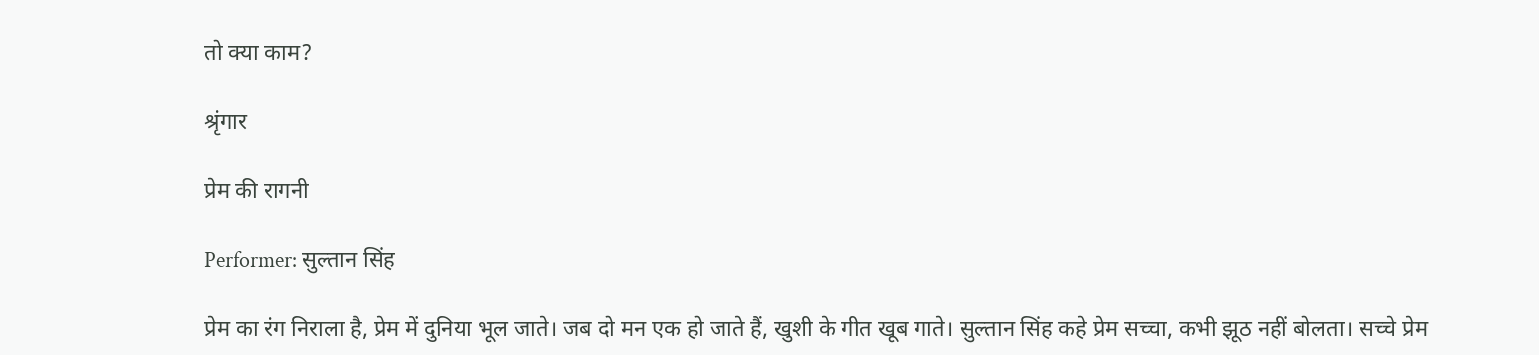तो क्या काम?

श्रृंगार

प्रेम की रागनी

Performer: सुल्तान सिंह

प्रेम का रंग निराला है, प्रेम में दुनिया भूल जाते। जब दो मन एक हो जाते हैं, खुशी के गीत खूब गाते। सुल्तान सिंह कहे प्रेम सच्चा, कभी झूठ नहीं बोलता। सच्चे प्रेम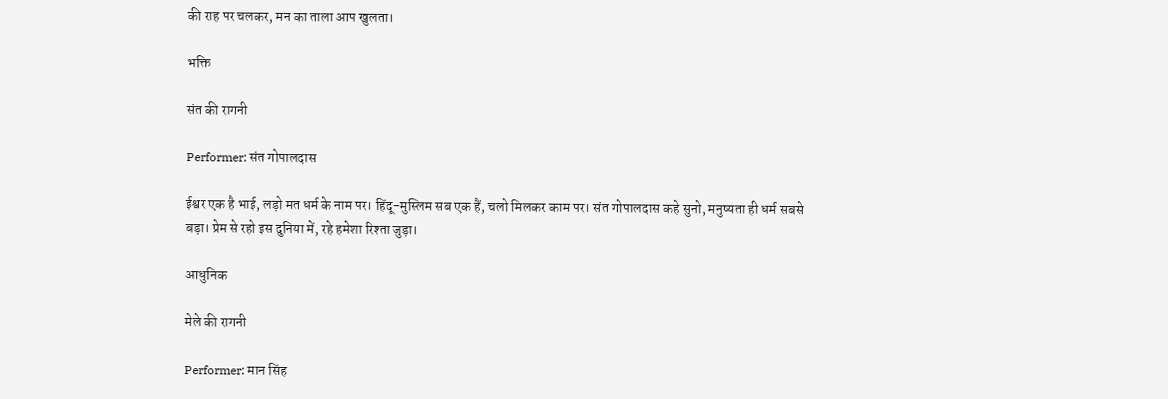की राह पर चलकर, मन का ताला आप खुलता।

भक्ति

संत की रागनी

Performer: संत गोपालदास

ईश्वर एक है भाई, लड़ो मत धर्म के नाम पर। हिंदू-मुस्लिम सब एक हैं, चलो मिलकर काम पर। संत गोपालदास कहे सुनो, मनुष्यता ही धर्म सबसे बड़ा। प्रेम से रहो इस दुनिया में, रहे हमेशा रिश्ता जुड़ा।

आधुनिक

मेले की रागनी

Performer: मान सिंह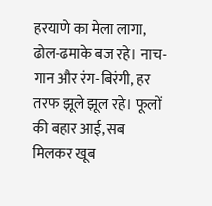हरयाणे का मेला लागा, ढोल-ढमाके बज रहे। नाच-गान और रंग-बिरंगी, हर तरफ झूले झूल रहे। फूलों की बहार आई, सब मिलकर खूब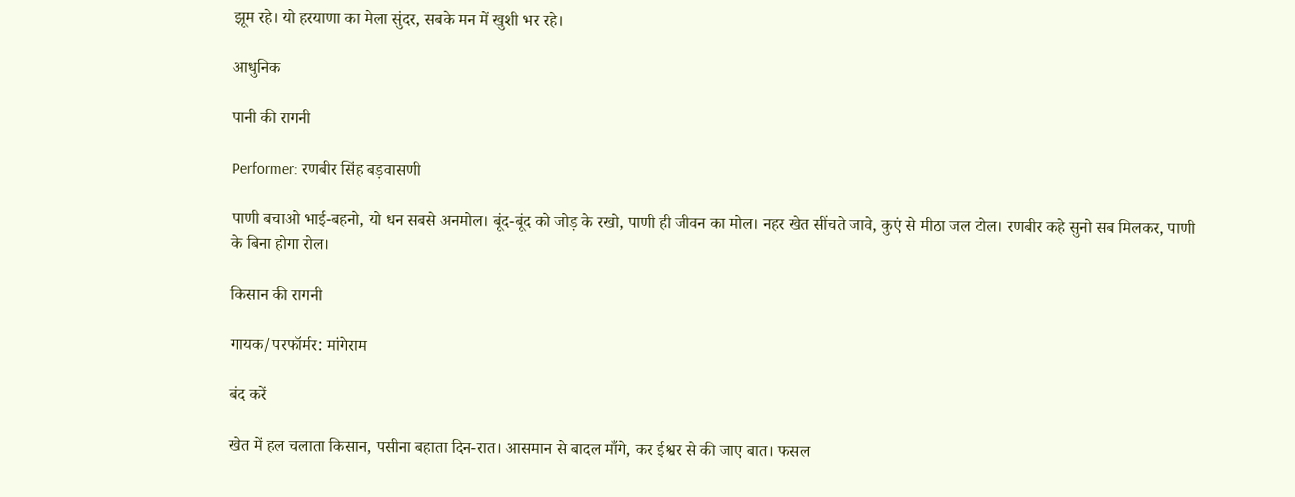झूम रहे। यो हरयाणा का मेला सुंदर, सबके मन में खुशी भर रहे।

आधुनिक

पानी की रागनी

Performer: रणबीर सिंह बड़वासणी

पाणी बचाओ भाई-बहनो, यो धन सबसे अनमोल। बूंद-बूंद को जोड़ के रखो, पाणी ही जीवन का मोल। नहर खेत सींचते जावे, कुएं से मीठा जल टोल। रणबीर कहे सुनो सब मिलकर, पाणी के बिना होगा रोल।

किसान की रागनी

गायक/परफॉर्मर: मांगेराम

बंद करें

खेत में हल चलाता किसान, पसीना बहाता दिन-रात। आसमान से बादल माँगे, कर ईश्वर से की जाए बात। फसल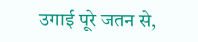उगाई पूरे जतन से,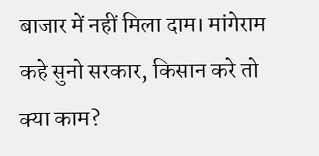बाजार में नहीं मिला दाम। मांगेराम कहे सुनो सरकार, किसान करे तो क्या काम?